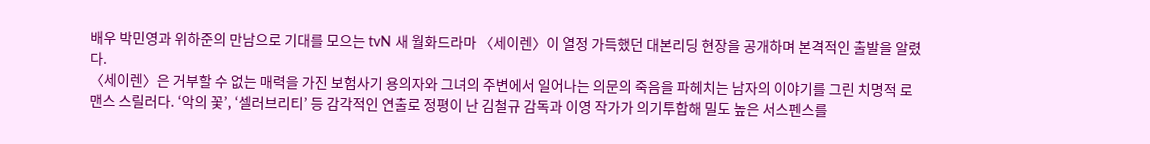배우 박민영과 위하준의 만남으로 기대를 모으는 tvN 새 월화드라마 〈세이렌〉이 열정 가득했던 대본리딩 현장을 공개하며 본격적인 출발을 알렸다.
〈세이렌〉은 거부할 수 없는 매력을 가진 보험사기 용의자와 그녀의 주변에서 일어나는 의문의 죽음을 파헤치는 남자의 이야기를 그린 치명적 로맨스 스릴러다. ‘악의 꽃’, ‘셀러브리티’ 등 감각적인 연출로 정평이 난 김철규 감독과 이영 작가가 의기투합해 밀도 높은 서스펜스를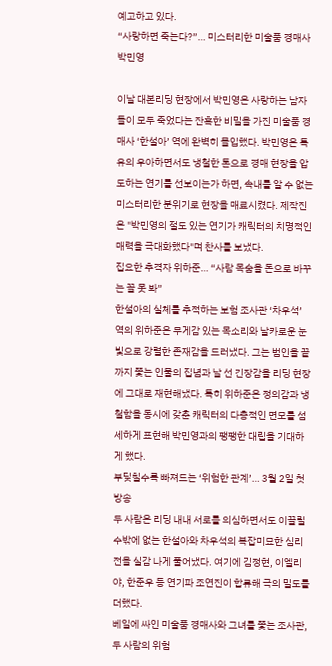예고하고 있다.
“사랑하면 죽는다?”… 미스터리한 미술품 경매사 박민영

이날 대본리딩 현장에서 박민영은 사랑하는 남자들이 모두 죽었다는 잔혹한 비밀을 가진 미술품 경매사 ‘한설아’ 역에 완벽히 몰입했다. 박민영은 특유의 우아하면서도 냉철한 톤으로 경매 현장을 압도하는 연기를 선보이는가 하면, 속내를 알 수 없는 미스터리한 분위기로 현장을 매료시켰다. 제작진은 "박민영의 절도 있는 연기가 캐릭터의 치명적인 매력을 극대화했다"며 찬사를 보냈다.
집요한 추격자 위하준… “사람 목숨을 돈으로 바꾸는 꼴 못 봐”
한설아의 실체를 추적하는 보험 조사관 ‘차우석’ 역의 위하준은 무게감 있는 목소리와 날카로운 눈빛으로 강렬한 존재감을 드러냈다. 그는 범인을 끝까지 쫓는 인물의 집념과 날 선 긴장감을 리딩 현장에 그대로 재현해냈다. 특히 위하준은 정의감과 냉철함을 동시에 갖춘 캐릭터의 다층적인 면모를 섬세하게 표현해 박민영과의 팽팽한 대립을 기대하게 했다.
부딪칠수록 빠져드는 ‘위험한 관계’… 3월 2일 첫 방송
두 사람은 리딩 내내 서로를 의심하면서도 이끌릴 수밖에 없는 한설아와 차우석의 복잡미묘한 심리전을 실감 나게 풀어냈다. 여기에 김정현, 이엘리야, 한준우 등 연기파 조연진이 합류해 극의 밀도를 더했다.
베일에 싸인 미술품 경매사와 그녀를 쫓는 조사관, 두 사람의 위험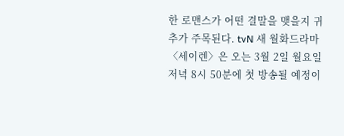한 로맨스가 어떤 결말을 맺을지 귀추가 주목된다. tvN 새 월화드라마 〈세이렌〉은 오는 3월 2일 월요일 저녁 8시 50분에 첫 방송될 예정이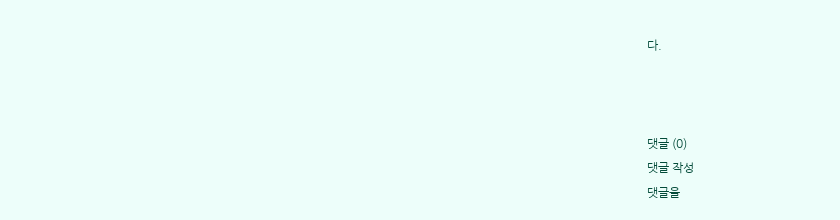다.



댓글 (0)
댓글 작성
댓글을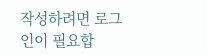작성하려면 로그인이 필요합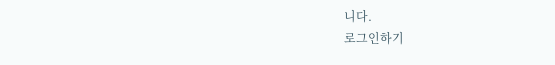니다.
로그인하기